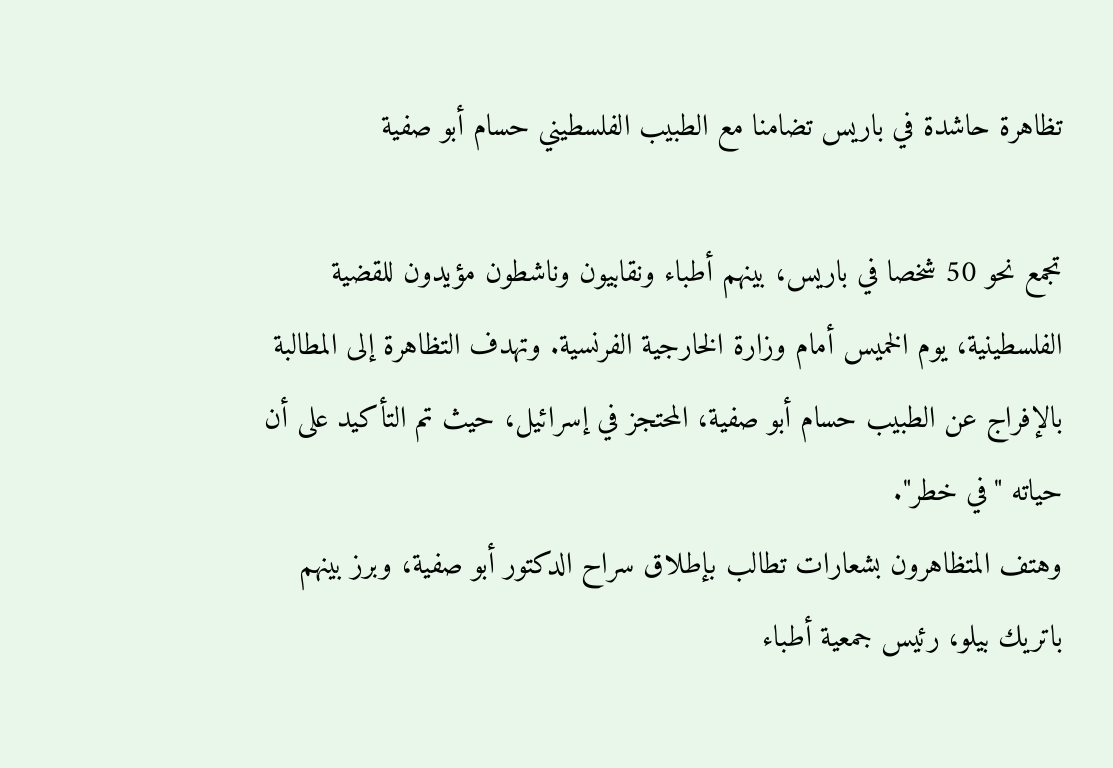تظاهرة حاشدة في باريس تضامنا مع الطبيب الفلسطيني حسام أبو صفية

تجمع نحو 50 شخصا في باريس، بينهم أطباء ونقابيون وناشطون مؤيدون للقضية الفلسطينية، يوم الخميس أمام وزارة الخارجية الفرنسية. وتهدف التظاهرة إلى المطالبة بالإفراج عن الطبيب حسام أبو صفية، المحتجز في إسرائيل، حيث تم التأكيد على أن حياته "في خطر".
وهتف المتظاهرون بشعارات تطالب بإطلاق سراح الدكتور أبو صفية، وبرز بينهم باتريك بيلو، رئيس جمعية أطباء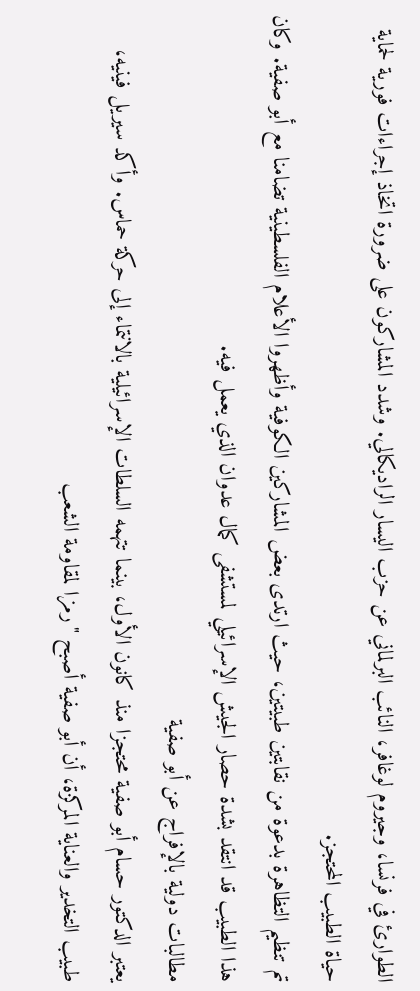الطوارئ في فرنسا، وجيروم لوغافر، النائب البرلماني عن حزب اليسار الراديكالي. وشدد المشاركون على ضرورة اتخاذ إجراءات فورية لحماية حياة الطبيب المحتجز.
تم تنظيم التظاهرة بدعوة من نقابتين طبيتين، حيث ارتدى بعض المشاركين الكوفية وأظهروا الأعلام الفلسطينية تضامنا مع أبو صفية. وكان هذا الطبيب قد انتقد بشدة حصار الجيش الإسرائيلي لمستشفى كمال عدوان الذي يعمل فيه.
مطالبات دولية بالإفراج عن أبو صفية
يعتبر الدكتور حسام أبو صفية محتجزا منذ كانون الأول، بينما تتهمه السلطات الإسرائيلية بالانتماء إلى حركة حماس. وأكد سيريل فينيه، طبيب التخدير والعناية المركزة، أن أبو صفية أصبح "رمزا لمقاومة الشعب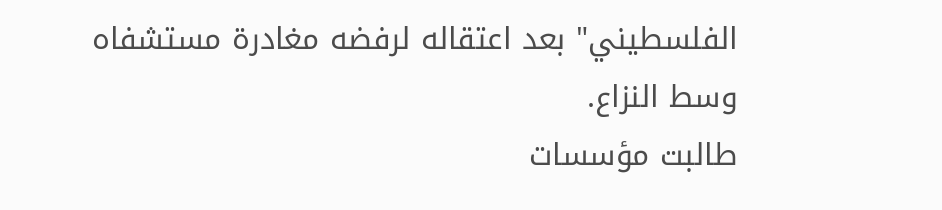الفلسطيني" بعد اعتقاله لرفضه مغادرة مستشفاه وسط النزاع.
طالبت مؤسسات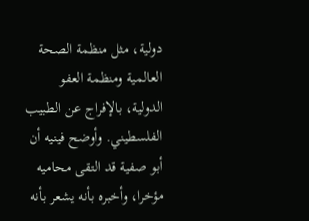دولية، مثل منظمة الصحة العالمية ومنظمة العفو الدولية، بالإفراج عن الطبيب الفلسطيني. وأوضح فينيه أن أبو صفية قد التقى محاميه مؤخرا، وأخبره بأنه يشعر بأنه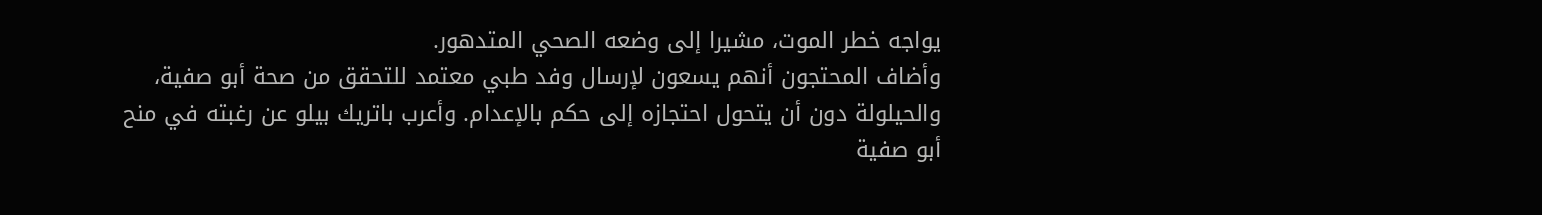يواجه خطر الموت، مشيرا إلى وضعه الصحي المتدهور.
وأضاف المحتجون أنهم يسعون لإرسال وفد طبي معتمد للتحقق من صحة أبو صفية، والحيلولة دون أن يتحول احتجازه إلى حكم بالإعدام. وأعرب باتريك بيلو عن رغبته في منح أبو صفية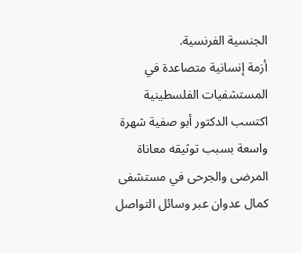الجنسية الفرنسية.
أزمة إنسانية متصاعدة في المستشفيات الفلسطينية
اكتسب الدكتور أبو صفية شهرة واسعة بسبب توثيقه معاناة المرضى والجرحى في مستشفى كمال عدوان عبر وسائل التواصل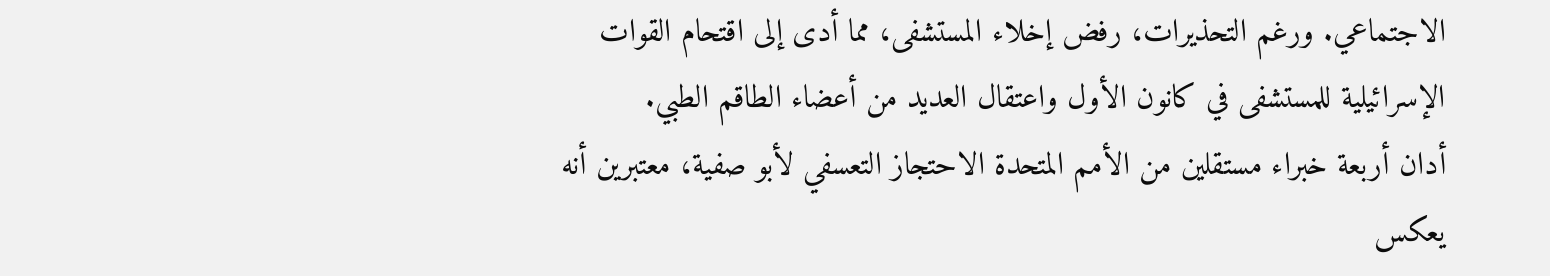الاجتماعي. ورغم التحذيرات، رفض إخلاء المستشفى، مما أدى إلى اقتحام القوات الإسرائيلية للمستشفى في كانون الأول واعتقال العديد من أعضاء الطاقم الطبي.
أدان أربعة خبراء مستقلين من الأمم المتحدة الاحتجاز التعسفي لأبو صفية، معتبرين أنه يعكس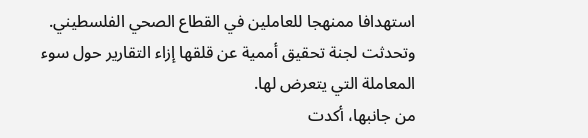استهدافا ممنهجا للعاملين في القطاع الصحي الفلسطيني. وتحدثت لجنة تحقيق أممية عن قلقها إزاء التقارير حول سوء المعاملة التي يتعرض لها.
من جانبها، أكدت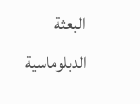البعثة الدبلوماسية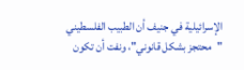الإسرائيلية في جنيف أن الطبيب الفلسطيني "محتجز بشكل قانوني"، ونفت أن تكون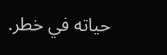حياته في خطر.